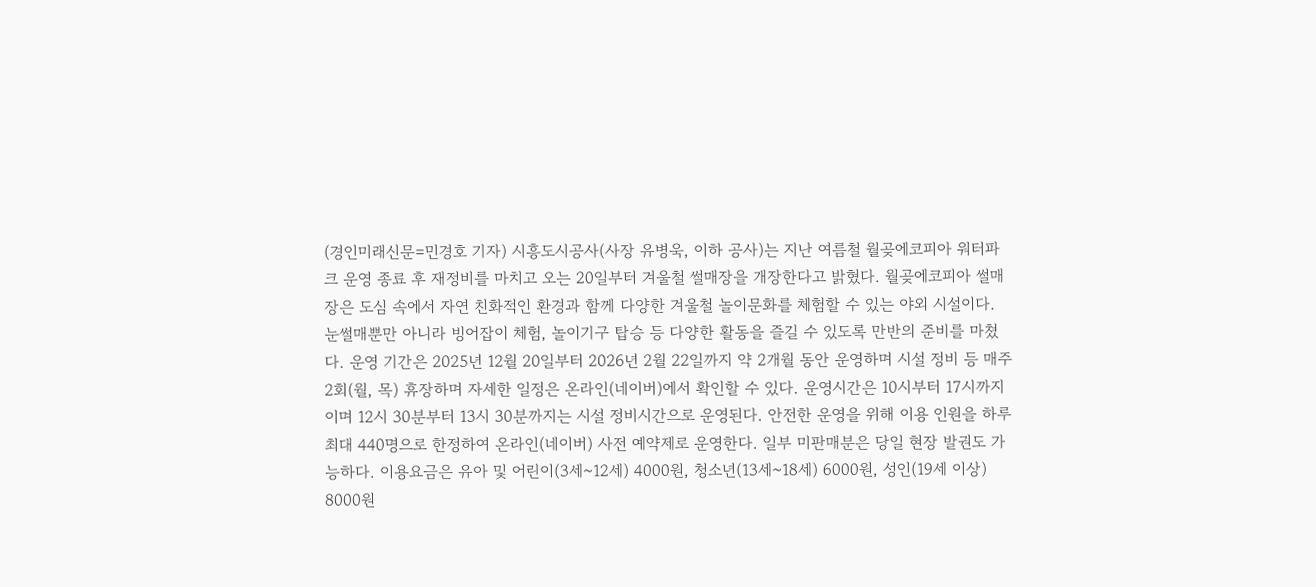(경인미래신문=민경호 기자) 시흥도시공사(사장 유병욱, 이하 공사)는 지난 여름철 월곶에코피아 워터파크 운영 종료 후 재정비를 마치고 오는 20일부터 겨울철 썰매장을 개장한다고 밝혔다. 월곶에코피아 썰매장은 도심 속에서 자연 친화적인 환경과 함께 다양한 겨울철 놀이문화를 체험할 수 있는 야외 시설이다. 눈썰매뿐만 아니라 빙어잡이 체험, 놀이기구 탑승 등 다양한 활동을 즐길 수 있도록 만반의 준비를 마쳤다. 운영 기간은 2025년 12월 20일부터 2026년 2월 22일까지 약 2개월 동안 운영하며 시설 정비 등 매주 2회(월, 목) 휴장하며 자세한 일정은 온라인(네이버)에서 확인할 수 있다. 운영시간은 10시부터 17시까지이며 12시 30분부터 13시 30분까지는 시설 정비시간으로 운영된다. 안전한 운영을 위해 이용 인원을 하루 최대 440명으로 한정하여 온라인(네이버) 사전 예약제로 운영한다. 일부 미판매분은 당일 현장 발권도 가능하다. 이용요금은 유아 및 어린이(3세~12세) 4000원, 청소년(13세~18세) 6000원, 성인(19세 이상) 8000원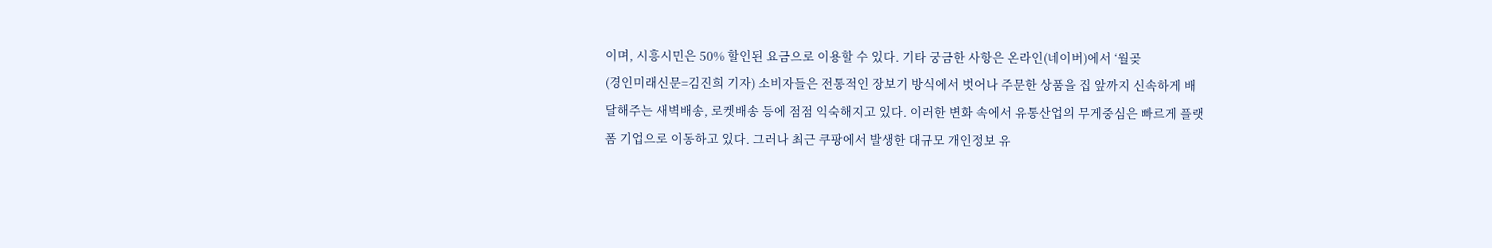이며, 시흥시민은 50% 할인된 요금으로 이용할 수 있다. 기타 궁금한 사항은 온라인(네이버)에서 ‘월곶
(경인미래신문=김진희 기자) 소비자들은 전통적인 장보기 방식에서 벗어나 주문한 상품을 집 앞까지 신속하게 배달해주는 새벽배송, 로켓배송 등에 점점 익숙해지고 있다. 이러한 변화 속에서 유통산업의 무게중심은 빠르게 플랫폼 기업으로 이동하고 있다. 그러나 최근 쿠팡에서 발생한 대규모 개인정보 유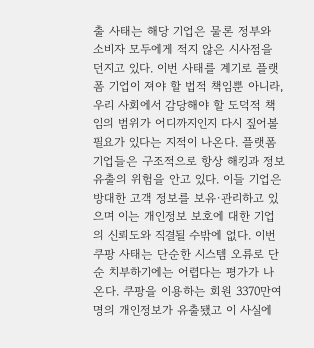출 사태는 해당 기업은 물론 정부와 소비자 모두에게 적지 않은 시사점을 던지고 있다. 이번 사태를 계기로 플랫폼 기업이 져야 할 법적 책임뿐 아니라, 우리 사회에서 감당해야 할 도덕적 책임의 범위가 어디까지인지 다시 짚어볼 필요가 있다는 지적이 나온다. 플랫폼 기업들은 구조적으로 항상 해킹과 정보 유출의 위험을 안고 있다. 이들 기업은 방대한 고객 정보를 보유·관리하고 있으며 이는 개인정보 보호에 대한 기업의 신뢰도와 직결될 수밖에 없다. 이번 쿠팡 사태는 단순한 시스템 오류로 단순 치부하기에는 어렵다는 평가가 나온다. 쿠팡을 이용하는 회원 3370만여 명의 개인정보가 유출됐고 이 사실에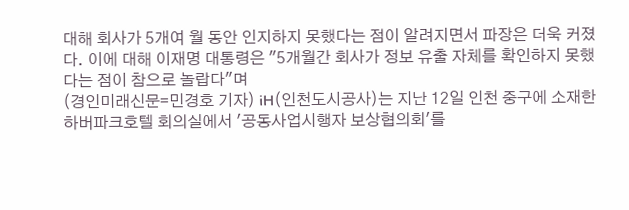대해 회사가 5개여 월 동안 인지하지 못했다는 점이 알려지면서 파장은 더욱 커졌다. 이에 대해 이재명 대통령은 "5개월간 회사가 정보 유출 자체를 확인하지 못했다는 점이 참으로 놀랍다"며
(경인미래신문=민경호 기자) iH(인천도시공사)는 지난 12일 인천 중구에 소재한 하버파크호텔 회의실에서 '공동사업시행자 보상협의회'를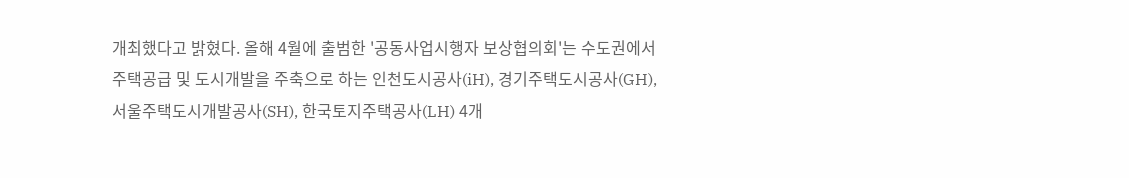개최했다고 밝혔다. 올해 4월에 출범한 '공동사업시행자 보상협의회'는 수도권에서 주택공급 및 도시개발을 주축으로 하는 인천도시공사(iH), 경기주택도시공사(GH), 서울주택도시개발공사(SH), 한국토지주택공사(LH) 4개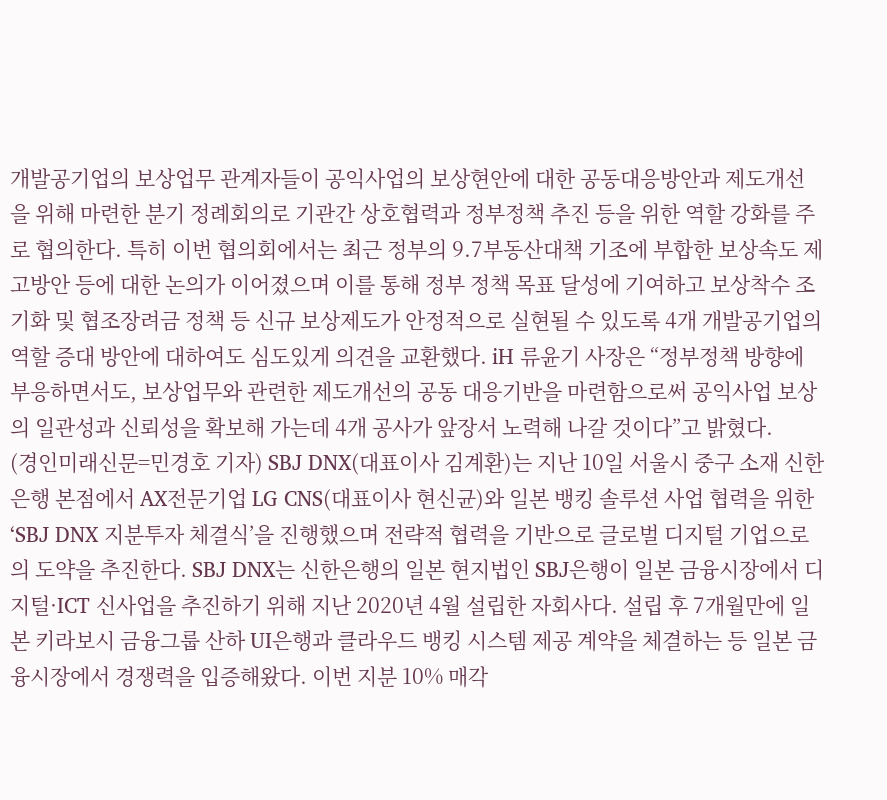개발공기업의 보상업무 관계자들이 공익사업의 보상현안에 대한 공동대응방안과 제도개선을 위해 마련한 분기 정례회의로 기관간 상호협력과 정부정책 추진 등을 위한 역할 강화를 주로 협의한다. 특히 이번 협의회에서는 최근 정부의 9.7부동산대책 기조에 부합한 보상속도 제고방안 등에 대한 논의가 이어졌으며 이를 통해 정부 정책 목표 달성에 기여하고 보상착수 조기화 및 협조장려금 정책 등 신규 보상제도가 안정적으로 실현될 수 있도록 4개 개발공기업의 역할 증대 방안에 대하여도 심도있게 의견을 교환했다. iH 류윤기 사장은 “정부정책 방향에 부응하면서도, 보상업무와 관련한 제도개선의 공동 대응기반을 마련함으로써 공익사업 보상의 일관성과 신뢰성을 확보해 가는데 4개 공사가 앞장서 노력해 나갈 것이다”고 밝혔다.
(경인미래신문=민경호 기자) SBJ DNX(대표이사 김계환)는 지난 10일 서울시 중구 소재 신한은행 본점에서 AX전문기업 LG CNS(대표이사 현신균)와 일본 뱅킹 솔루션 사업 협력을 위한 ‘SBJ DNX 지분투자 체결식’을 진행했으며 전략적 협력을 기반으로 글로벌 디지털 기업으로의 도약을 추진한다. SBJ DNX는 신한은행의 일본 현지법인 SBJ은행이 일본 금융시장에서 디지털·ICT 신사업을 추진하기 위해 지난 2020년 4월 설립한 자회사다. 설립 후 7개월만에 일본 키라보시 금융그룹 산하 UI은행과 클라우드 뱅킹 시스템 제공 계약을 체결하는 등 일본 금융시장에서 경쟁력을 입증해왔다. 이번 지분 10% 매각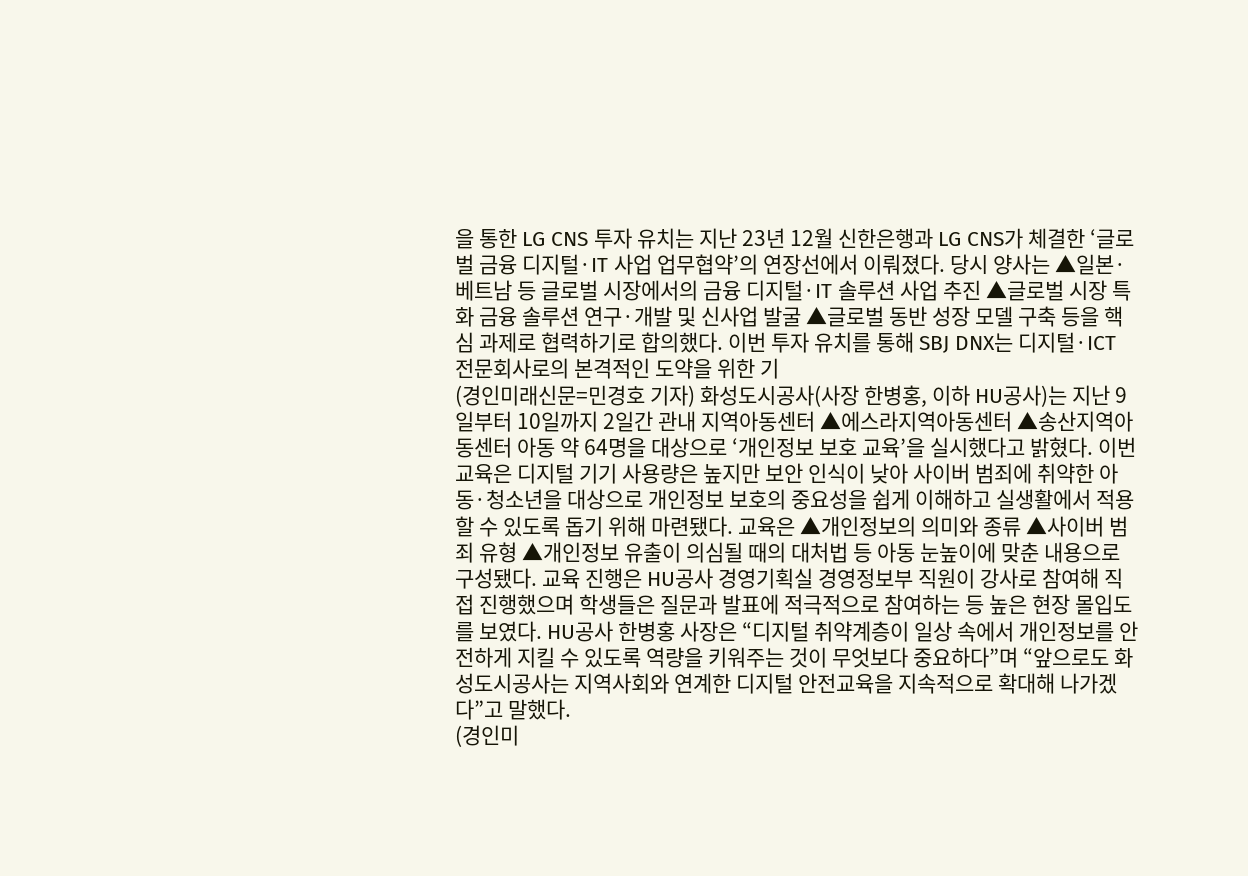을 통한 LG CNS 투자 유치는 지난 23년 12월 신한은행과 LG CNS가 체결한 ‘글로벌 금융 디지털·IT 사업 업무협약’의 연장선에서 이뤄졌다. 당시 양사는 ▲일본·베트남 등 글로벌 시장에서의 금융 디지털·IT 솔루션 사업 추진 ▲글로벌 시장 특화 금융 솔루션 연구·개발 및 신사업 발굴 ▲글로벌 동반 성장 모델 구축 등을 핵심 과제로 협력하기로 합의했다. 이번 투자 유치를 통해 SBJ DNX는 디지털·ICT 전문회사로의 본격적인 도약을 위한 기
(경인미래신문=민경호 기자) 화성도시공사(사장 한병홍, 이하 HU공사)는 지난 9일부터 10일까지 2일간 관내 지역아동센터 ▲에스라지역아동센터 ▲송산지역아동센터 아동 약 64명을 대상으로 ‘개인정보 보호 교육’을 실시했다고 밝혔다. 이번 교육은 디지털 기기 사용량은 높지만 보안 인식이 낮아 사이버 범죄에 취약한 아동·청소년을 대상으로 개인정보 보호의 중요성을 쉽게 이해하고 실생활에서 적용할 수 있도록 돕기 위해 마련됐다. 교육은 ▲개인정보의 의미와 종류 ▲사이버 범죄 유형 ▲개인정보 유출이 의심될 때의 대처법 등 아동 눈높이에 맞춘 내용으로 구성됐다. 교육 진행은 HU공사 경영기획실 경영정보부 직원이 강사로 참여해 직접 진행했으며 학생들은 질문과 발표에 적극적으로 참여하는 등 높은 현장 몰입도를 보였다. HU공사 한병홍 사장은 “디지털 취약계층이 일상 속에서 개인정보를 안전하게 지킬 수 있도록 역량을 키워주는 것이 무엇보다 중요하다”며 “앞으로도 화성도시공사는 지역사회와 연계한 디지털 안전교육을 지속적으로 확대해 나가겠다”고 말했다.
(경인미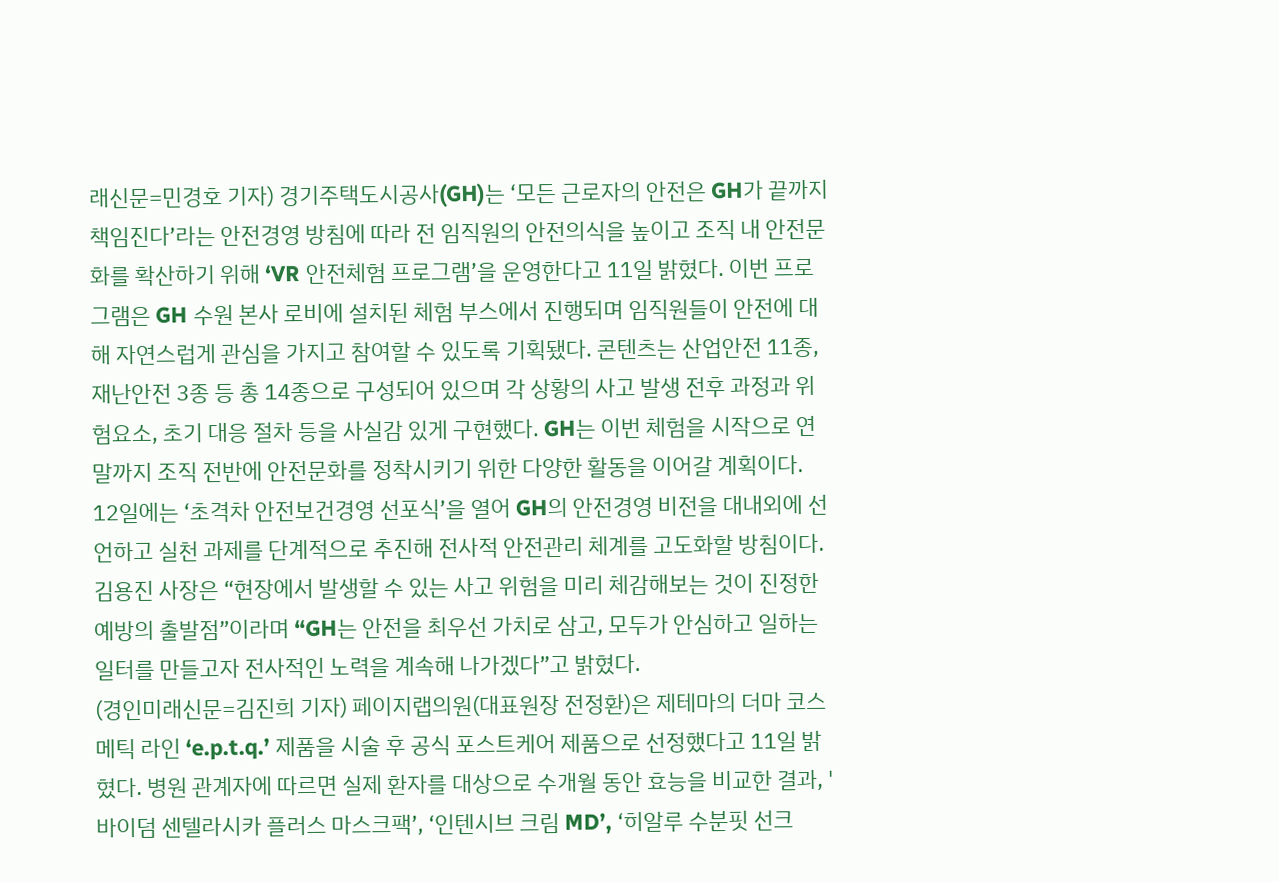래신문=민경호 기자) 경기주택도시공사(GH)는 ‘모든 근로자의 안전은 GH가 끝까지 책임진다’라는 안전경영 방침에 따라 전 임직원의 안전의식을 높이고 조직 내 안전문화를 확산하기 위해 ‘VR 안전체험 프로그램’을 운영한다고 11일 밝혔다. 이번 프로그램은 GH 수원 본사 로비에 설치된 체험 부스에서 진행되며 임직원들이 안전에 대해 자연스럽게 관심을 가지고 참여할 수 있도록 기획됐다. 콘텐츠는 산업안전 11종, 재난안전 3종 등 총 14종으로 구성되어 있으며 각 상황의 사고 발생 전후 과정과 위험요소, 초기 대응 절차 등을 사실감 있게 구현했다. GH는 이번 체험을 시작으로 연말까지 조직 전반에 안전문화를 정착시키기 위한 다양한 활동을 이어갈 계획이다. 12일에는 ‘초격차 안전보건경영 선포식’을 열어 GH의 안전경영 비전을 대내외에 선언하고 실천 과제를 단계적으로 추진해 전사적 안전관리 체계를 고도화할 방침이다. 김용진 사장은 “현장에서 발생할 수 있는 사고 위험을 미리 체감해보는 것이 진정한 예방의 출발점”이라며 “GH는 안전을 최우선 가치로 삼고, 모두가 안심하고 일하는 일터를 만들고자 전사적인 노력을 계속해 나가겠다”고 밝혔다.
(경인미래신문=김진희 기자) 페이지랩의원(대표원장 전정환)은 제테마의 더마 코스메틱 라인 ‘e.p.t.q.’ 제품을 시술 후 공식 포스트케어 제품으로 선정했다고 11일 밝혔다. 병원 관계자에 따르면 실제 환자를 대상으로 수개월 동안 효능을 비교한 결과, '바이덤 센텔라시카 플러스 마스크팩’, ‘인텐시브 크림 MD’, ‘히알루 수분핏 선크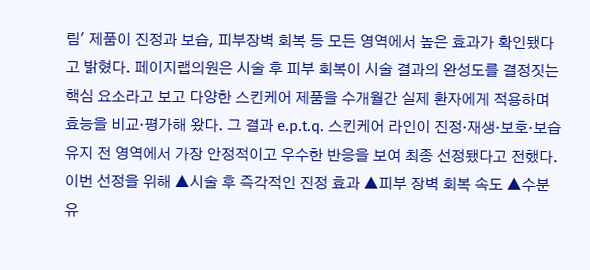림' 제품이 진정과 보습, 피부장벽 회복 등 모든 영역에서 높은 효과가 확인됐다고 밝혔다. 페이지랩의원은 시술 후 피부 회복이 시술 결과의 완성도를 결정짓는 핵심 요소라고 보고 다양한 스킨케어 제품을 수개월간 실제 환자에게 적용하며 효능을 비교·평가해 왔다. 그 결과 e.p.t.q. 스킨케어 라인이 진정·재생·보호·보습 유지 전 영역에서 가장 안정적이고 우수한 반응을 보여 최종 선정됐다고 전했다. 이번 선정을 위해 ▲시술 후 즉각적인 진정 효과 ▲피부 장벽 회복 속도 ▲수분 유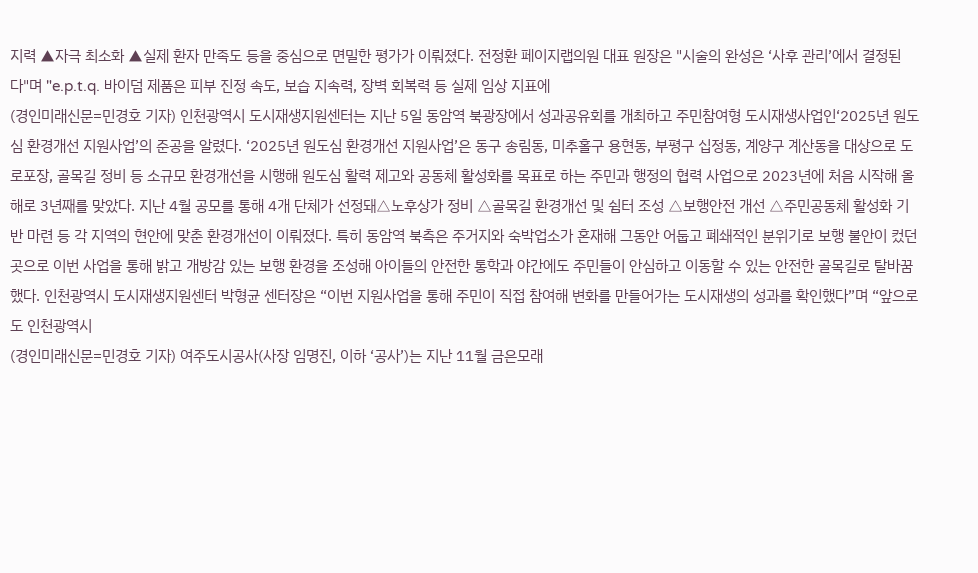지력 ▲자극 최소화 ▲실제 환자 만족도 등을 중심으로 면밀한 평가가 이뤄졌다. 전정환 페이지랩의원 대표 원장은 "시술의 완성은 ‘사후 관리’에서 결정된다"며 "e.p.t.q. 바이덤 제품은 피부 진정 속도, 보습 지속력, 장벽 회복력 등 실제 임상 지표에
(경인미래신문=민경호 기자) 인천광역시 도시재생지원센터는 지난 5일 동암역 북광장에서 성과공유회를 개최하고 주민참여형 도시재생사업인‘2025년 원도심 환경개선 지원사업’의 준공을 알렸다. ‘2025년 원도심 환경개선 지원사업’은 동구 송림동, 미추홀구 용현동, 부평구 십정동, 계양구 계산동을 대상으로 도로포장, 골목길 정비 등 소규모 환경개선을 시행해 원도심 활력 제고와 공동체 활성화를 목표로 하는 주민과 행정의 협력 사업으로 2023년에 처음 시작해 올해로 3년째를 맞았다. 지난 4월 공모를 통해 4개 단체가 선정돼△노후상가 정비 △골목길 환경개선 및 쉼터 조성 △보행안전 개선 △주민공동체 활성화 기반 마련 등 각 지역의 현안에 맞춘 환경개선이 이뤄졌다. 특히 동암역 북측은 주거지와 숙박업소가 혼재해 그동안 어둡고 폐쇄적인 분위기로 보행 불안이 컸던 곳으로 이번 사업을 통해 밝고 개방감 있는 보행 환경을 조성해 아이들의 안전한 통학과 야간에도 주민들이 안심하고 이동할 수 있는 안전한 골목길로 탈바꿈했다. 인천광역시 도시재생지원센터 박형균 센터장은 “이번 지원사업을 통해 주민이 직접 참여해 변화를 만들어가는 도시재생의 성과를 확인했다”며 “앞으로도 인천광역시
(경인미래신문=민경호 기자) 여주도시공사(사장 임명진, 이하 ‘공사’)는 지난 11월 금은모래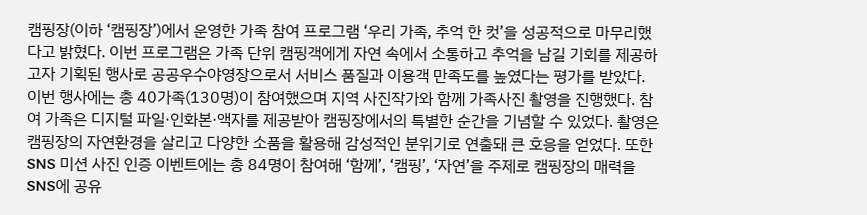캠핑장(이하 ‘캠핑장’)에서 운영한 가족 참여 프로그램 ‘우리 가족, 추억 한 컷’을 성공적으로 마무리했다고 밝혔다. 이번 프로그램은 가족 단위 캠핑객에게 자연 속에서 소통하고 추억을 남길 기회를 제공하고자 기획된 행사로 공공우수야영장으로서 서비스 품질과 이용객 만족도를 높였다는 평가를 받았다. 이번 행사에는 총 40가족(130명)이 참여했으며 지역 사진작가와 함께 가족사진 촬영을 진행했다. 참여 가족은 디지털 파일·인화본·액자를 제공받아 캠핑장에서의 특별한 순간을 기념할 수 있었다. 촬영은 캠핑장의 자연환경을 살리고 다양한 소품을 활용해 감성적인 분위기로 연출돼 큰 호응을 얻었다. 또한 SNS 미션 사진 인증 이벤트에는 총 84명이 참여해 ‘함께’, ‘캠핑’, ‘자연’을 주제로 캠핑장의 매력을 SNS에 공유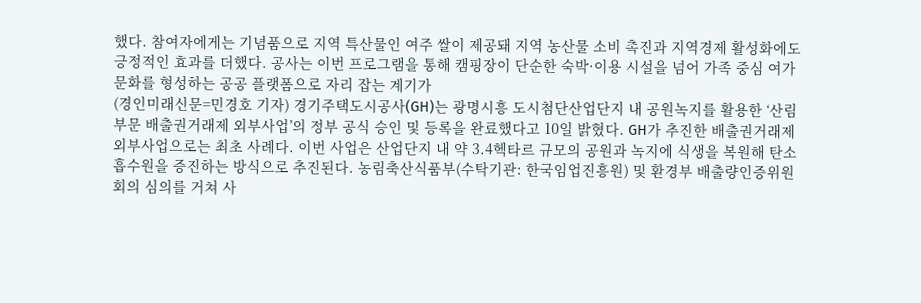했다. 참여자에게는 기념품으로 지역 특산물인 여주 쌀이 제공돼 지역 농산물 소비 촉진과 지역경제 활성화에도 긍정적인 효과를 더했다. 공사는 이번 프로그램을 통해 캠핑장이 단순한 숙박·이용 시설을 넘어 가족 중심 여가문화를 형성하는 공공 플랫폼으로 자리 잡는 계기가
(경인미래신문=민경호 기자) 경기주택도시공사(GH)는 광명시흥 도시첨단산업단지 내 공원녹지를 활용한 ‘산림부문 배출권거래제 외부사업’의 정부 공식 승인 및 등록을 완료했다고 10일 밝혔다. GH가 추진한 배출권거래제 외부사업으로는 최초 사례다. 이번 사업은 산업단지 내 약 3.4헥타르 규모의 공원과 녹지에 식생을 복원해 탄소흡수원을 증진하는 방식으로 추진된다. 농림축산식품부(수탁기관: 한국임업진흥원) 및 환경부 배출량인증위원회의 심의를 거쳐 사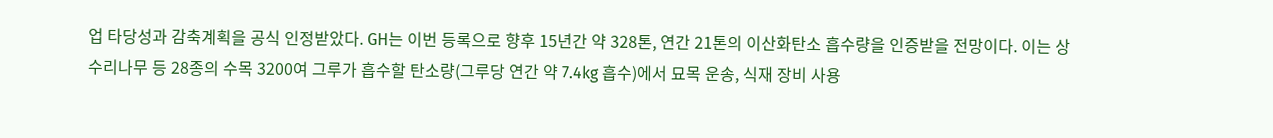업 타당성과 감축계획을 공식 인정받았다. GH는 이번 등록으로 향후 15년간 약 328톤, 연간 21톤의 이산화탄소 흡수량을 인증받을 전망이다. 이는 상수리나무 등 28종의 수목 3200여 그루가 흡수할 탄소량(그루당 연간 약 7.4kg 흡수)에서 묘목 운송, 식재 장비 사용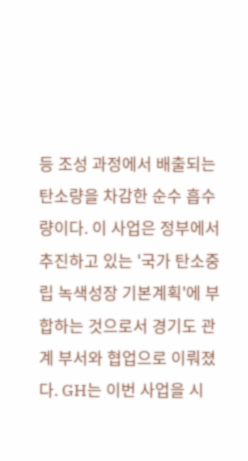등 조성 과정에서 배출되는 탄소량을 차감한 순수 흡수량이다. 이 사업은 정부에서 추진하고 있는 '국가 탄소중립 녹색성장 기본계획'에 부합하는 것으로서 경기도 관계 부서와 협업으로 이뤄졌다. GH는 이번 사업을 시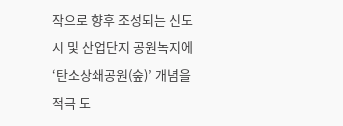작으로 향후 조성되는 신도시 및 산업단지 공원녹지에 ‘탄소상쇄공원(숲)’ 개념을 적극 도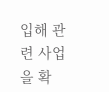입해 관련 사업을 확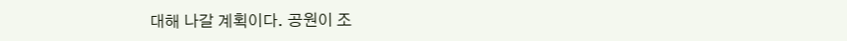대해 나갈 계획이다. 공원이 조